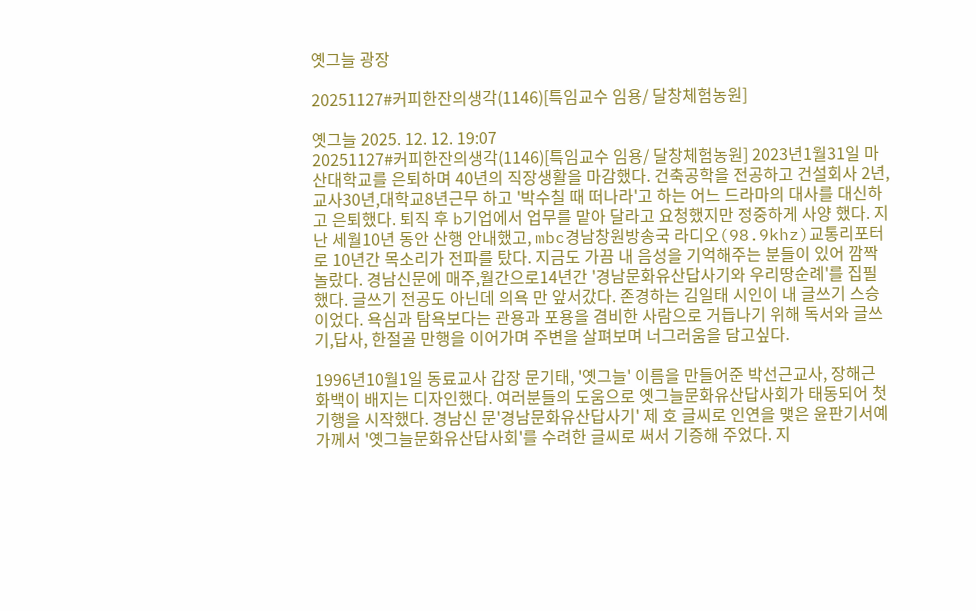옛그늘 광장

20251127#커피한잔의생각(1146)[특임교수 임용/ 달창체험농원]

옛그늘 2025. 12. 12. 19:07
20251127#커피한잔의생각(1146)[특임교수 임용/ 달창체험농원] 2023년1월31일 마산대학교를 은퇴하며 40년의 직장생활을 마감했다. 건축공학을 전공하고 건설회사 2년, 교사30년,대학교8년근무 하고 '박수칠 때 떠나라'고 하는 어느 드라마의 대사를 대신하고 은퇴했다. 퇴직 후 b기업에서 업무를 맡아 달라고 요청했지만 정중하게 사양 했다. 지난 세월10년 동안 산행 안내했고, mbc경남창원방송국 라디오(98.9khz)교통리포터로 10년간 목소리가 전파를 탔다. 지금도 가끔 내 음성을 기억해주는 분들이 있어 깜짝 놀랐다. 경남신문에 매주,월간으로14년간 '경남문화유산답사기와 우리땅순례'를 집필했다. 글쓰기 전공도 아닌데 의욕 만 앞서갔다. 존경하는 김일태 시인이 내 글쓰기 스승이었다. 욕심과 탐욕보다는 관용과 포용을 겸비한 사람으로 거듭나기 위해 독서와 글쓰기,답사, 한절골 만행을 이어가며 주변을 살펴보며 너그러움을 담고싶다.

1996년10월1일 동료교사 갑장 문기태, '옛그늘' 이름을 만들어준 박선근교사, 장해근 화백이 배지는 디자인했다. 여러분들의 도움으로 옛그늘문화유산답사회가 태동되어 첫 기행을 시작했다. 경남신 문'경남문화유산답사기' 제 호 글씨로 인연을 맺은 윤판기서예가께서 '옛그늘문화유산답사회'를 수려한 글씨로 써서 기증해 주었다. 지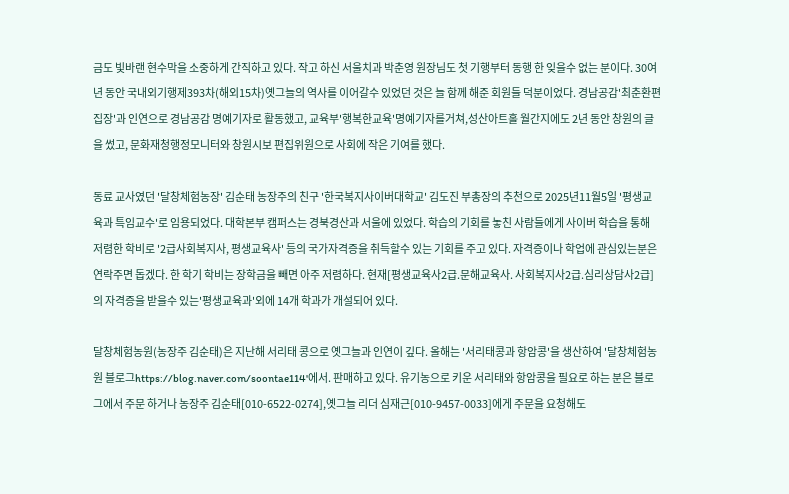금도 빛바랜 현수막을 소중하게 간직하고 있다. 작고 하신 서울치과 박춘영 원장님도 첫 기행부터 동행 한 잊을수 없는 분이다. 30여년 동안 국내외기행제393차(해외15차)옛그늘의 역사를 이어갈수 있었던 것은 늘 함께 해준 회원들 덕분이었다. 경남공감'최춘환편집장'과 인연으로 경남공감 명예기자로 활동했고, 교육부'행복한교육'명예기자를거쳐,성산아트홀 월간지에도 2년 동안 창원의 글을 썼고, 문화재청행정모니터와 창원시보 편집위원으로 사회에 작은 기여를 했다.

동료 교사였던 '달창체험농장' 김순태 농장주의 친구 '한국복지사이버대학교' 김도진 부총장의 추천으로 2025년11월5일 '평생교육과 특임교수'로 임용되었다. 대학본부 캠퍼스는 경북경산과 서울에 있었다. 학습의 기회를 놓친 사람들에게 사이버 학습을 통해 저렴한 학비로 '2급사회복지사, 평생교육사' 등의 국가자격증을 취득할수 있는 기회를 주고 있다. 자격증이나 학업에 관심있는분은 연락주면 돕겠다. 한 학기 학비는 장학금을 빼면 아주 저렴하다. 현재[평생교육사2급.문해교육사. 사회복지사2급.심리상담사2급]의 자격증을 받을수 있는'평생교육과'외에 14개 학과가 개설되어 있다.

달창체험농원(농장주 김순태)은 지난해 서리태 콩으로 옛그늘과 인연이 깊다. 올해는 '서리태콩과 항암콩'을 생산하여 '달창체험농원 블로그https://blog.naver.com/soontae114'에서. 판매하고 있다. 유기농으로 키운 서리태와 항암콩을 필요로 하는 분은 블로그에서 주문 하거나 농장주 김순태[010-6522-0274],옛그늘 리더 심재근[010-9457-0033]에게 주문을 요청해도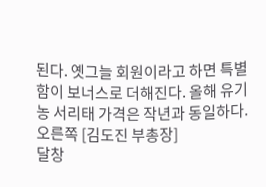된다. 옛그늘 회원이라고 하면 특별함이 보너스로 더해진다. 올해 유기농 서리태 가격은 작년과 동일하다.
오른쪽 [김도진 부총장]
달창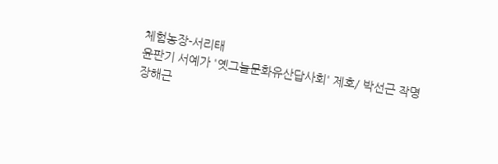체험농장-서리태
윤판기 서예가 '옛그늘문화유산답사회' 제호/ 박선근 작명
장해근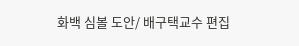화백 심볼 도안/ 배구택교수 편집